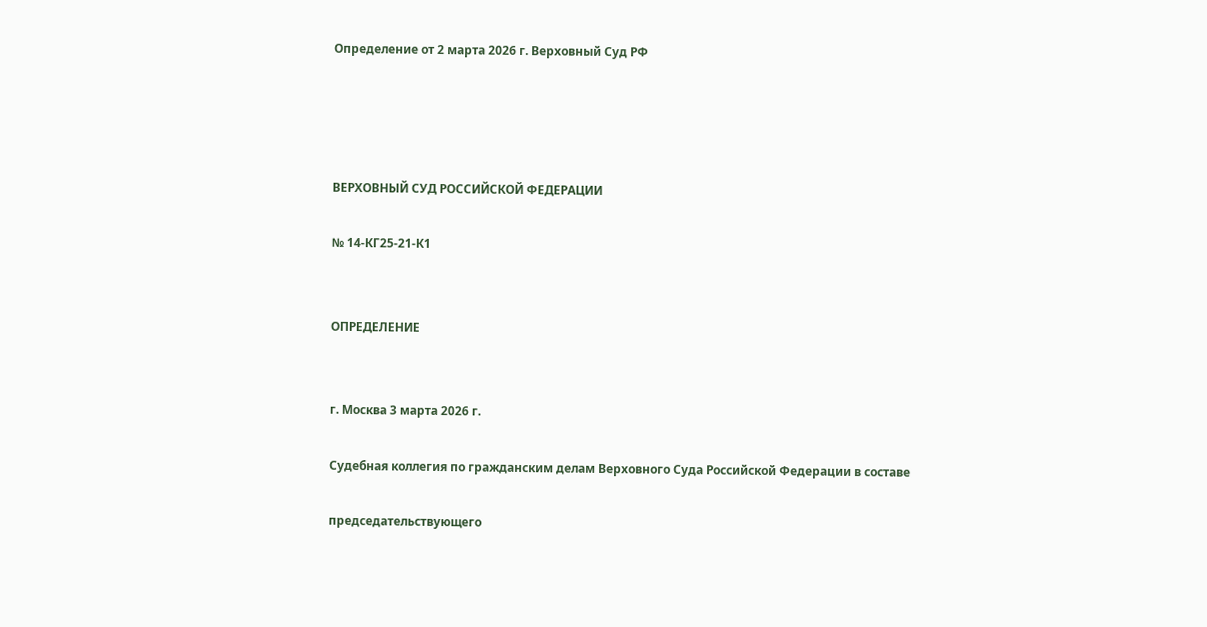Определение от 2 марта 2026 г. Верховный Суд РФ




ВЕРХОВНЫЙ СУД РОССИЙСКОЙ ФЕДЕРАЦИИ

№ 14-КГ25-21-К1


ОПРЕДЕЛЕНИЕ


г. Москва 3 марта 2026 г.

Судебная коллегия по гражданским делам Верховного Суда Российской Федерации в составе

председательствующего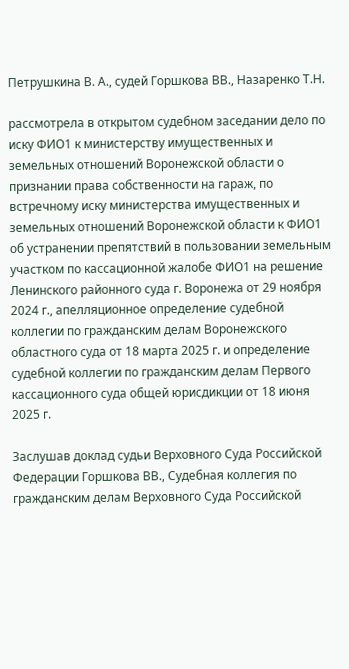Петрушкина В. А., судей Горшкова ВВ., Назаренко Т.Н.

рассмотрела в открытом судебном заседании дело по иску ФИО1 к министерству имущественных и земельных отношений Воронежской области о признании права собственности на гараж, по встречному иску министерства имущественных и земельных отношений Воронежской области к ФИО1 об устранении препятствий в пользовании земельным участком по кассационной жалобе ФИО1 на решение Ленинского районного суда г. Воронежа от 29 ноября 2024 г., апелляционное определение судебной коллегии по гражданским делам Воронежского областного суда от 18 марта 2025 г. и определение судебной коллегии по гражданским делам Первого кассационного суда общей юрисдикции от 18 июня 2025 г.

Заслушав доклад судьи Верховного Суда Российской Федерации Горшкова ВВ., Судебная коллегия по гражданским делам Верховного Суда Российской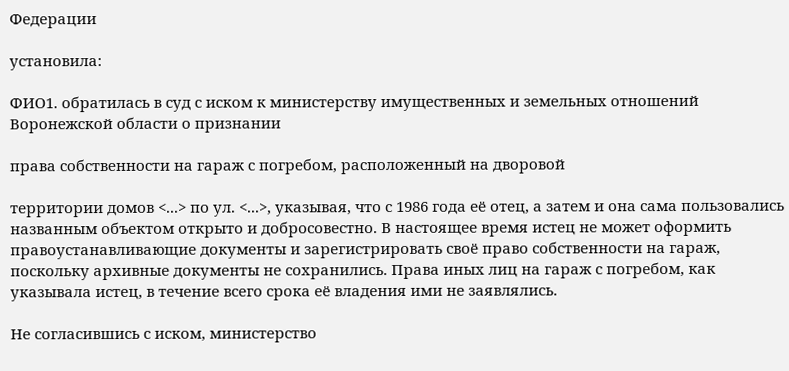Федерации

установила:

ФИО1. обратилась в суд с иском к министерству имущественных и земельных отношений Воронежской области о признании

права собственности на гараж с погребом, расположенный на дворовой

территории домов <...> по ул. <...>, указывая, что с 1986 года её отец, а затем и она сама пользовались названным объектом открыто и добросовестно. В настоящее время истец не может оформить правоустанавливающие документы и зарегистрировать своё право собственности на гараж, поскольку архивные документы не сохранились. Права иных лиц на гараж с погребом, как указывала истец, в течение всего срока её владения ими не заявлялись.

Не согласившись с иском, министерство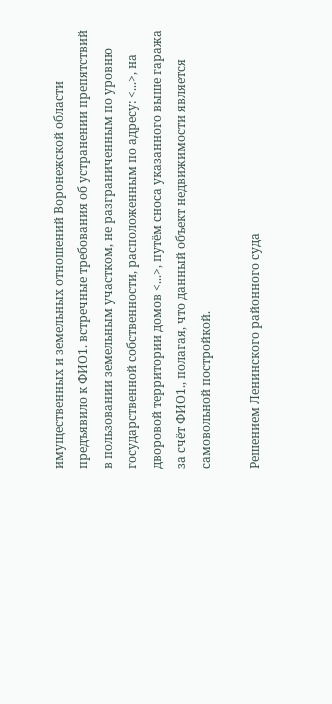имущественных и земельных отношений Воронежской области предъявило к ФИО1. встречные требования об устранении препятствий в пользовании земельным участком, не разграниченным по уровню государственной собственности, расположенным по адресу: <...>, на дворовой территории домов <...>, путём сноса указанного выше гаража за счёт ФИО1., полагая, что данный объект недвижимости является самовольной постройкой.

Решением Ленинского районного суда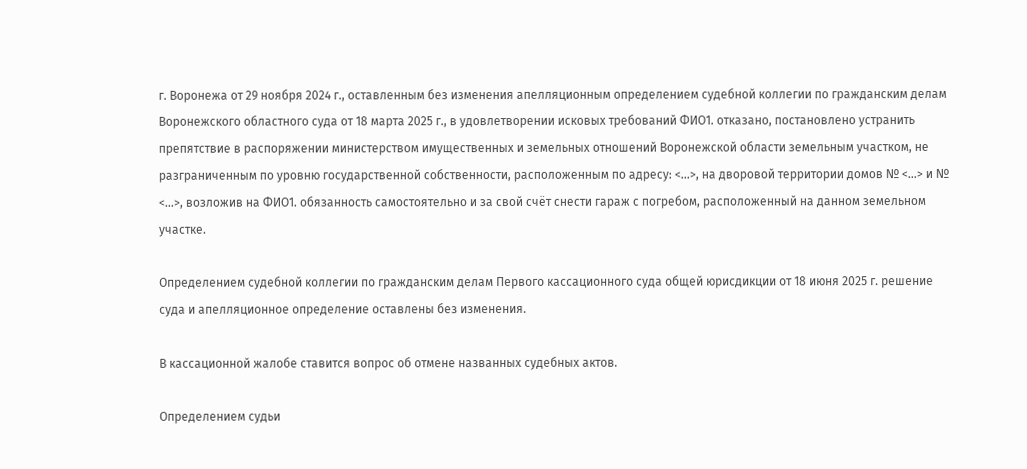г. Воронежа от 29 ноября 2024 г., оставленным без изменения апелляционным определением судебной коллегии по гражданским делам Воронежского областного суда от 18 марта 2025 г., в удовлетворении исковых требований ФИО1. отказано, постановлено устранить препятствие в распоряжении министерством имущественных и земельных отношений Воронежской области земельным участком, не разграниченным по уровню государственной собственности, расположенным по адресу: <...>, на дворовой территории домов № <...> и № <...>, возложив на ФИО1. обязанность самостоятельно и за свой счёт снести гараж с погребом, расположенный на данном земельном участке.

Определением судебной коллегии по гражданским делам Первого кассационного суда общей юрисдикции от 18 июня 2025 г. решение суда и апелляционное определение оставлены без изменения.

В кассационной жалобе ставится вопрос об отмене названных судебных актов.

Определением судьи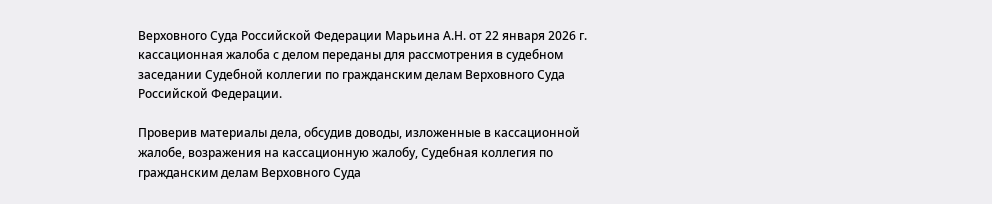Верховного Суда Российской Федерации Марьина А.Н. от 22 января 2026 г. кассационная жалоба с делом переданы для рассмотрения в судебном заседании Судебной коллегии по гражданским делам Верховного Суда Российской Федерации.

Проверив материалы дела, обсудив доводы, изложенные в кассационной жалобе, возражения на кассационную жалобу, Судебная коллегия по гражданским делам Верховного Суда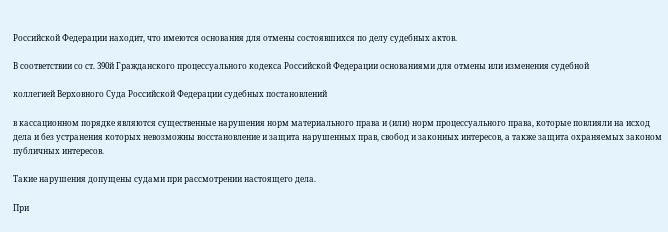Российской Федерации находит, что имеются основания для отмены состоявшихся по делу судебных актов.

В соответствии со ст. 390й Гражданского процессуального кодекса Российской Федерации основаниями для отмены или изменения судебной

коллегией Верховного Суда Российской Федерации судебных постановлений

в кассационном порядке являются существенные нарушения норм материального права и (или) норм процессуального права, которые повлияли на исход дела и без устранения которых невозможны восстановление и защита нарушенных прав, свобод и законных интересов, а также защита охраняемых законом публичных интересов.

Такие нарушения допущены судами при рассмотрении настоящего дела.

При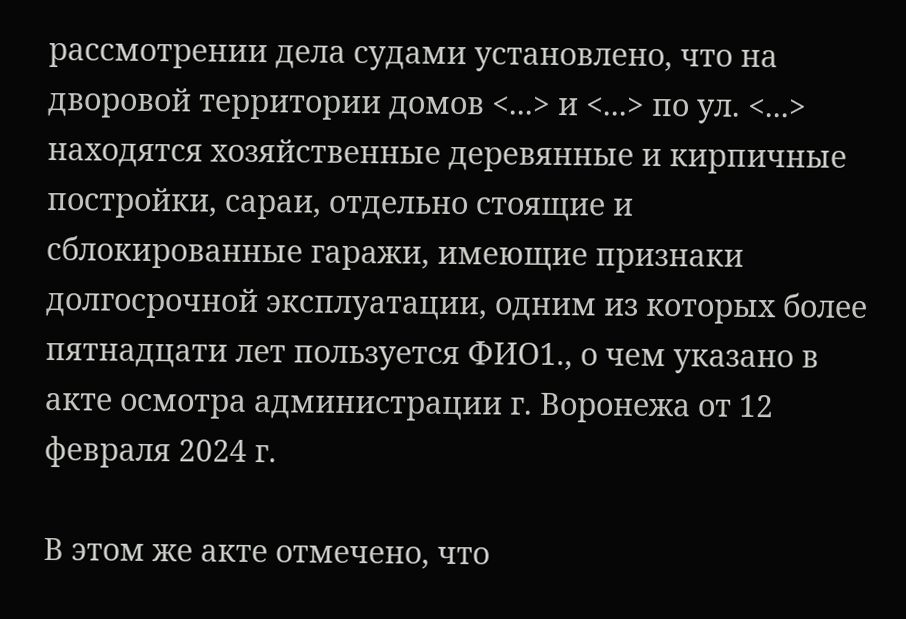рассмотрении дела судами установлено, что на дворовой территории домов <...> и <...> по ул. <...> находятся хозяйственные деревянные и кирпичные постройки, сараи, отдельно стоящие и сблокированные гаражи, имеющие признаки долгосрочной эксплуатации, одним из которых более пятнадцати лет пользуется ФИО1., о чем указано в акте осмотра администрации г. Воронежа от 12 февраля 2024 г.

В этом же акте отмечено, что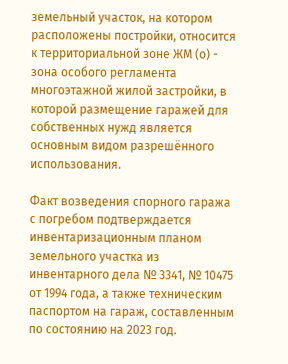земельный участок, на котором расположены постройки, относится к территориальной зоне ЖМ (о) - зона особого регламента многоэтажной жилой застройки, в которой размещение гаражей для собственных нужд является основным видом разрешённого использования.

Факт возведения спорного гаража с погребом подтверждается инвентаризационным планом земельного участка из инвентарного дела № 3341, № 10475 от 1994 года, а также техническим паспортом на гараж, составленным по состоянию на 2023 год.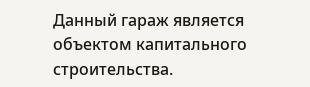Данный гараж является объектом капитального строительства.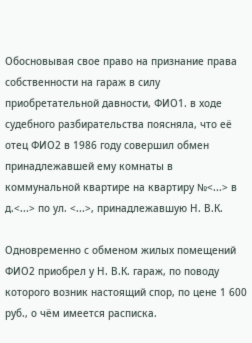Обосновывая свое право на признание права собственности на гараж в силу приобретательной давности, ФИО1. в ходе судебного разбирательства поясняла, что её отец ФИО2 в 1986 году совершил обмен принадлежавшей ему комнаты в коммунальной квартире на квартиру №<...> в д.<...> по ул. <...>, принадлежавшую Н. В.К.

Одновременно с обменом жилых помещений ФИО2 приобрел у Н. В.К. гараж, по поводу которого возник настоящий спор, по цене 1 600 руб., о чём имеется расписка.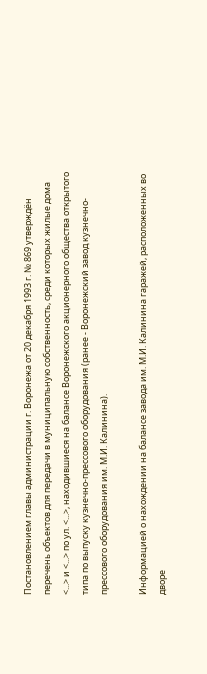Постановлением главы администрации г. Воронежа от 20 декабря 1993 г. № 869 утверждён перечень объектов для передачи в муниципальную собственность, среди которых жилые дома <...> и <...> по ул. <...>, находившиеся на балансе Воронежского акционерного общества открытого типа по выпуску кузнечно-прессового оборудования (ранее - Воронежский завод кузнечно-прессового оборудования им. М.И. Калинина).

Информацией о нахождении на балансе завода им. М.И. Калинина гаражей, расположенных во дворе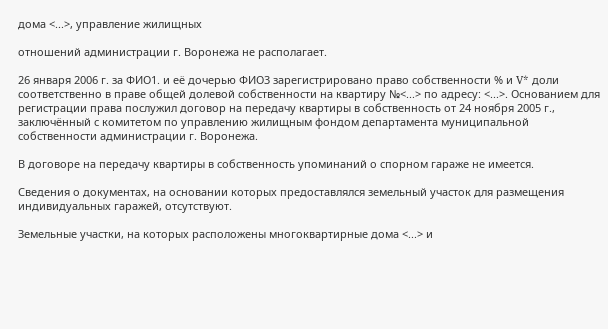дома <...>, управление жилищных

отношений администрации г. Воронежа не располагает.

26 января 2006 г. за ФИО1. и её дочерью ФИО3 зарегистрировано право собственности % и V* доли соответственно в праве общей долевой собственности на квартиру №<...> по адресу: <...>. Основанием для регистрации права послужил договор на передачу квартиры в собственность от 24 ноября 2005 г., заключённый с комитетом по управлению жилищным фондом департамента муниципальной собственности администрации г. Воронежа.

В договоре на передачу квартиры в собственность упоминаний о спорном гараже не имеется.

Сведения о документах, на основании которых предоставлялся земельный участок для размещения индивидуальных гаражей, отсутствуют.

Земельные участки, на которых расположены многоквартирные дома <...> и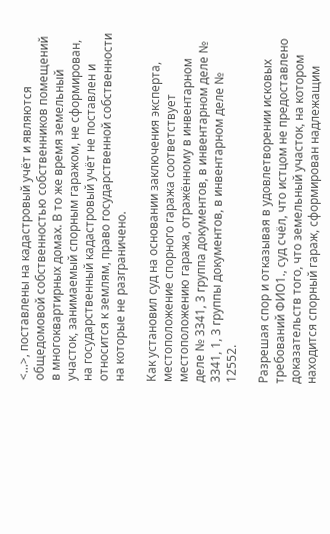<...>, поставлены на кадастровый учёт и являются общедомовой собственностью собственников помещений в многоквартирных домах. В то же время земельный участок, занимаемый спорным гаражом, не сформирован, на государственный кадастровый учёт не поставлен и относится к землям, право государственной собственности на которые не разграничено.

Как установил суд на основании заключения эксперта, местоположение спорного гаража соответствует местоположению гаража, отражённому в инвентарном деле № 3341, 3 группа документов, в инвентарном деле № 3341, 1, 3 группы документов, в инвентарном деле № 12552.

Разрешая спор и отказывая в удовлетворении исковых требований ФИО1., суд счёл, что истцом не предоставлено доказательств того, что земельный участок, на котором находится спорный гараж, сформирован надлежащим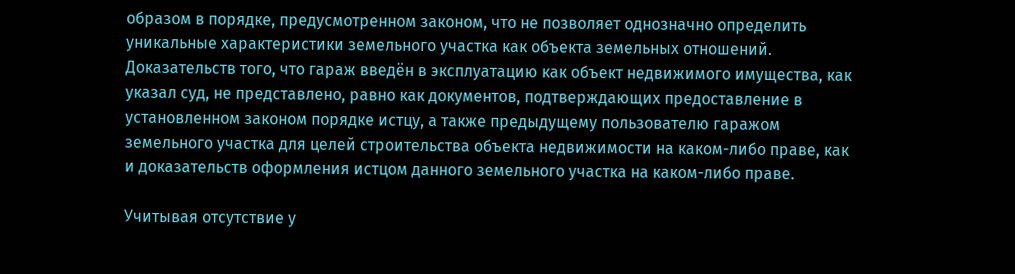образом в порядке, предусмотренном законом, что не позволяет однозначно определить уникальные характеристики земельного участка как объекта земельных отношений. Доказательств того, что гараж введён в эксплуатацию как объект недвижимого имущества, как указал суд, не представлено, равно как документов, подтверждающих предоставление в установленном законом порядке истцу, а также предыдущему пользователю гаражом земельного участка для целей строительства объекта недвижимости на каком-либо праве, как и доказательств оформления истцом данного земельного участка на каком-либо праве.

Учитывая отсутствие у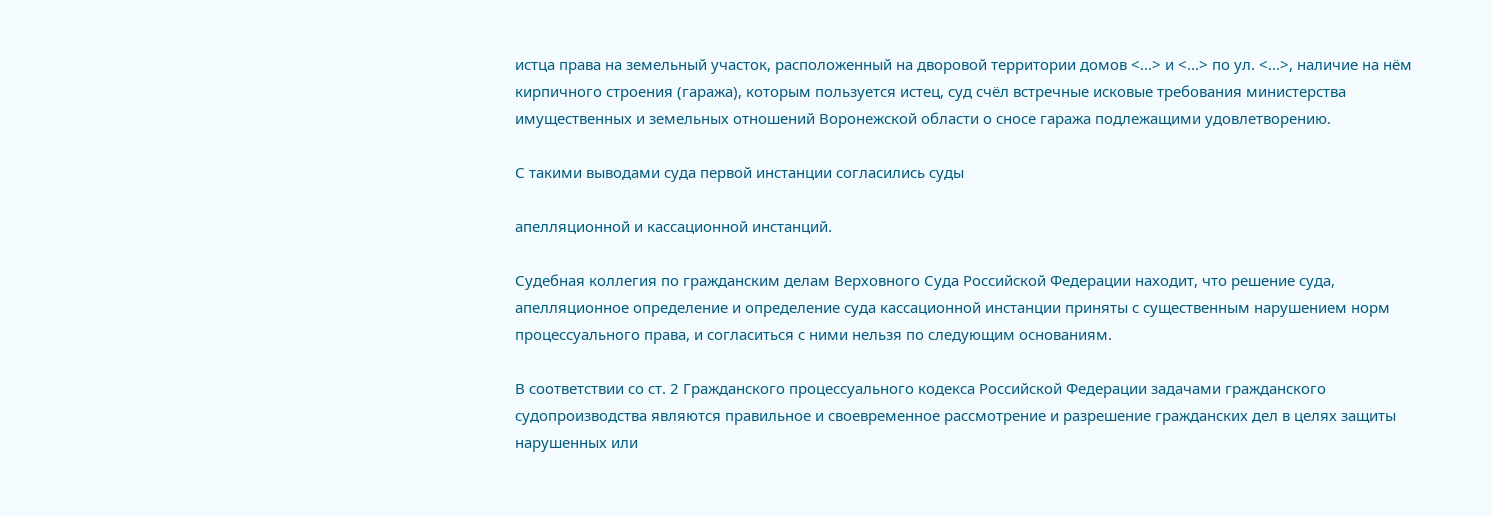истца права на земельный участок, расположенный на дворовой территории домов <...> и <...> по ул. <...>, наличие на нём кирпичного строения (гаража), которым пользуется истец, суд счёл встречные исковые требования министерства имущественных и земельных отношений Воронежской области о сносе гаража подлежащими удовлетворению.

С такими выводами суда первой инстанции согласились суды

апелляционной и кассационной инстанций.

Судебная коллегия по гражданским делам Верховного Суда Российской Федерации находит, что решение суда, апелляционное определение и определение суда кассационной инстанции приняты с существенным нарушением норм процессуального права, и согласиться с ними нельзя по следующим основаниям.

В соответствии со ст. 2 Гражданского процессуального кодекса Российской Федерации задачами гражданского судопроизводства являются правильное и своевременное рассмотрение и разрешение гражданских дел в целях защиты нарушенных или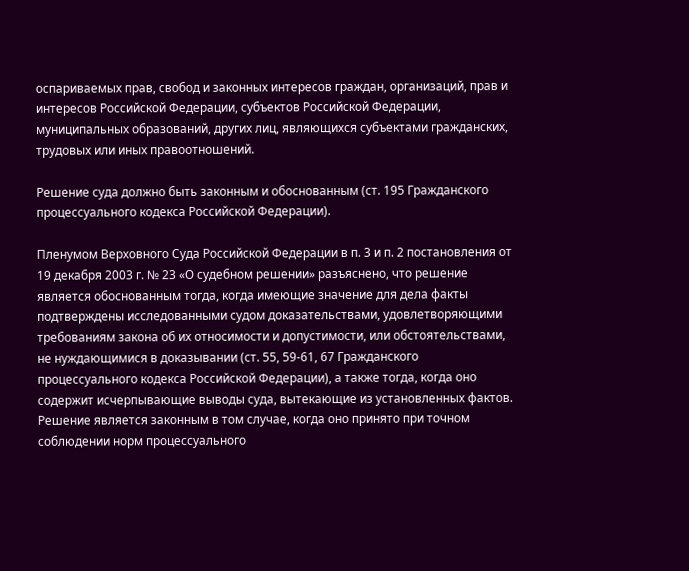оспариваемых прав, свобод и законных интересов граждан, организаций, прав и интересов Российской Федерации, субъектов Российской Федерации, муниципальных образований, других лиц, являющихся субъектами гражданских, трудовых или иных правоотношений.

Решение суда должно быть законным и обоснованным (ст. 195 Гражданского процессуального кодекса Российской Федерации).

Пленумом Верховного Суда Российской Федерации в п. 3 и п. 2 постановления от 19 декабря 2003 г. № 23 «О судебном решении» разъяснено, что решение является обоснованным тогда, когда имеющие значение для дела факты подтверждены исследованными судом доказательствами, удовлетворяющими требованиям закона об их относимости и допустимости, или обстоятельствами, не нуждающимися в доказывании (ст. 55, 59-61, 67 Гражданского процессуального кодекса Российской Федерации), а также тогда, когда оно содержит исчерпывающие выводы суда, вытекающие из установленных фактов. Решение является законным в том случае, когда оно принято при точном соблюдении норм процессуального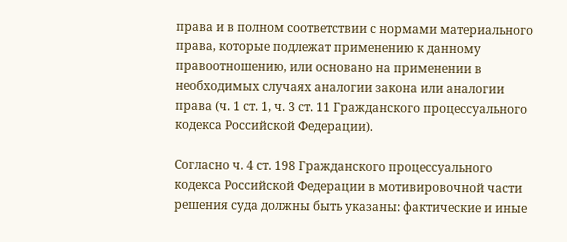права и в полном соответствии с нормами материального права, которые подлежат применению к данному правоотношению, или основано на применении в необходимых случаях аналогии закона или аналогии права (ч. 1 ст. 1, ч. 3 ст. 11 Гражданского процессуального кодекса Российской Федерации).

Согласно ч. 4 ст. 198 Гражданского процессуального кодекса Российской Федерации в мотивировочной части решения суда должны быть указаны: фактические и иные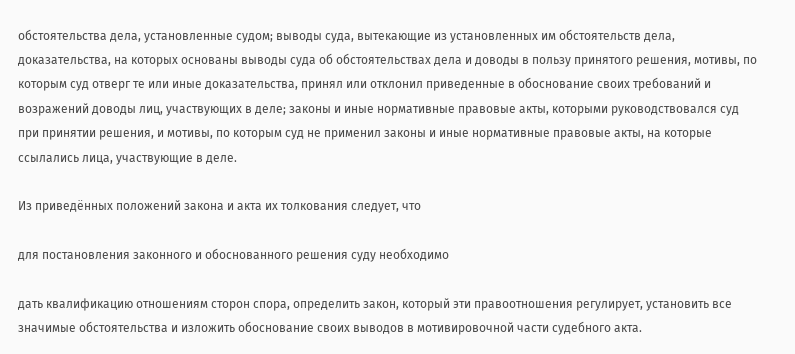обстоятельства дела, установленные судом; выводы суда, вытекающие из установленных им обстоятельств дела, доказательства, на которых основаны выводы суда об обстоятельствах дела и доводы в пользу принятого решения, мотивы, по которым суд отверг те или иные доказательства, принял или отклонил приведенные в обоснование своих требований и возражений доводы лиц, участвующих в деле; законы и иные нормативные правовые акты, которыми руководствовался суд при принятии решения, и мотивы, по которым суд не применил законы и иные нормативные правовые акты, на которые ссылались лица, участвующие в деле.

Из приведённых положений закона и акта их толкования следует, что

для постановления законного и обоснованного решения суду необходимо

дать квалификацию отношениям сторон спора, определить закон, который эти правоотношения регулирует, установить все значимые обстоятельства и изложить обоснование своих выводов в мотивировочной части судебного акта.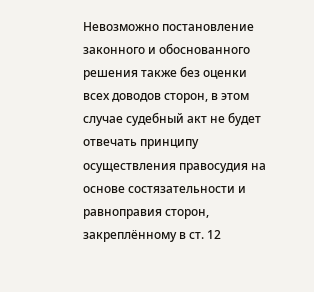Невозможно постановление законного и обоснованного решения также без оценки всех доводов сторон, в этом случае судебный акт не будет отвечать принципу осуществления правосудия на основе состязательности и равноправия сторон, закреплённому в ст. 12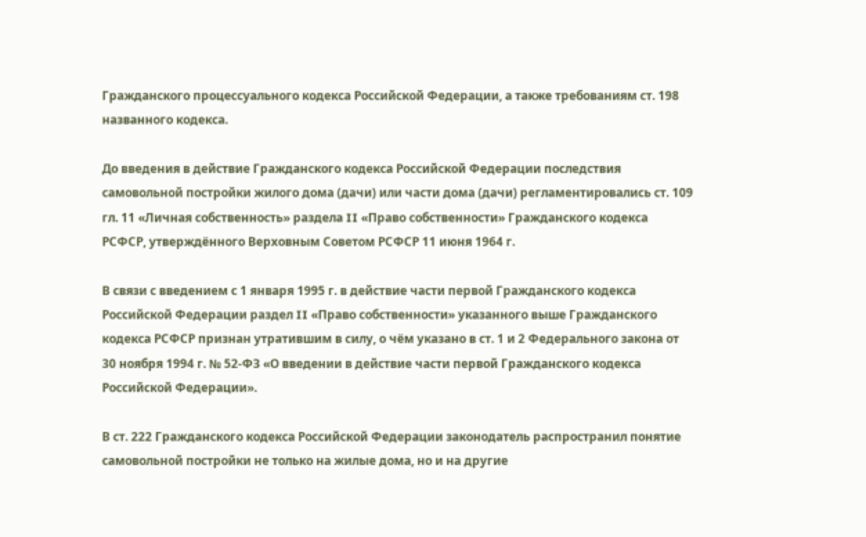Гражданского процессуального кодекса Российской Федерации, а также требованиям ст. 198 названного кодекса.

До введения в действие Гражданского кодекса Российской Федерации последствия самовольной постройки жилого дома (дачи) или части дома (дачи) регламентировались ст. 109 гл. 11 «Личная собственность» раздела II «Право собственности» Гражданского кодекса РСФСР, утверждённого Верховным Советом РСФСР 11 июня 1964 г.

В связи с введением с 1 января 1995 г. в действие части первой Гражданского кодекса Российской Федерации раздел II «Право собственности» указанного выше Гражданского кодекса РСФСР признан утратившим в силу, о чём указано в ст. 1 и 2 Федерального закона от 30 ноября 1994 г. № 52-ФЗ «О введении в действие части первой Гражданского кодекса Российской Федерации».

В ст. 222 Гражданского кодекса Российской Федерации законодатель распространил понятие самовольной постройки не только на жилые дома, но и на другие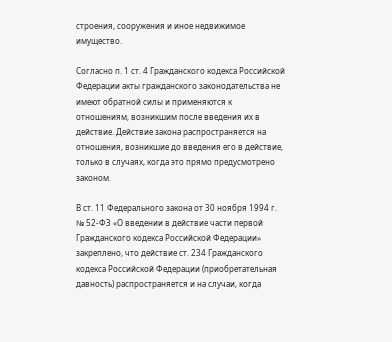строения, сооружения и иное недвижимое имущество.

Согласно п. 1 ст. 4 Гражданского кодекса Российской Федерации акты гражданского законодательства не имеют обратной силы и применяются к отношениям, возникшим после введения их в действие. Действие закона распространяется на отношения, возникшие до введения его в действие, только в случаях, когда это прямо предусмотрено законом.

В ст. 11 Федерального закона от 30 ноября 1994 г. № 52-ФЗ «О введении в действие части первой Гражданского кодекса Российской Федерации» закреплено, что действие ст. 234 Гражданского кодекса Российской Федерации (приобретательная давность) распространяется и на случаи, когда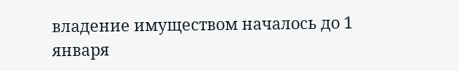владение имуществом началось до 1 января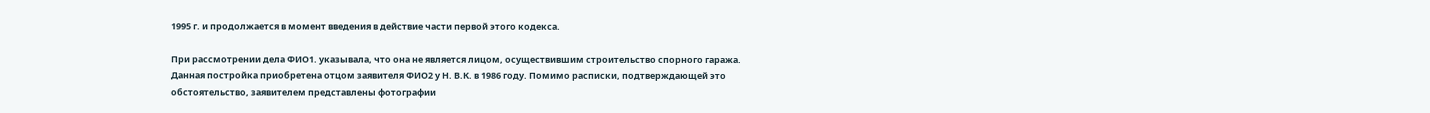1995 г. и продолжается в момент введения в действие части первой этого кодекса.

При рассмотрении дела ФИО1. указывала, что она не является лицом, осуществившим строительство спорного гаража. Данная постройка приобретена отцом заявителя ФИО2 у Н. В.К. в 1986 году. Помимо расписки, подтверждающей это обстоятельство, заявителем представлены фотографии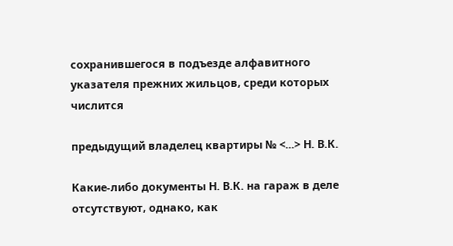сохранившегося в подъезде алфавитного указателя прежних жильцов, среди которых числится

предыдущий владелец квартиры № <...> Н. В.К.

Какие-либо документы Н. В.К. на гараж в деле отсутствуют, однако, как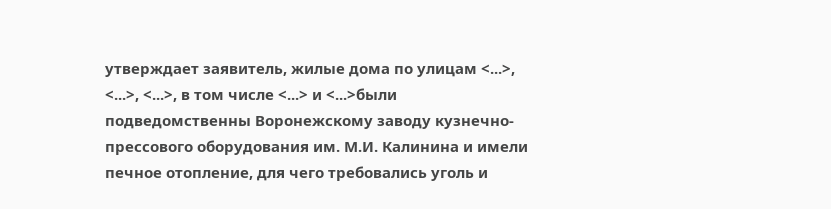утверждает заявитель, жилые дома по улицам <...>, <...>, <...>, в том числе <...> и <...>были подведомственны Воронежскому заводу кузнечно-прессового оборудования им. М.И. Калинина и имели печное отопление, для чего требовались уголь и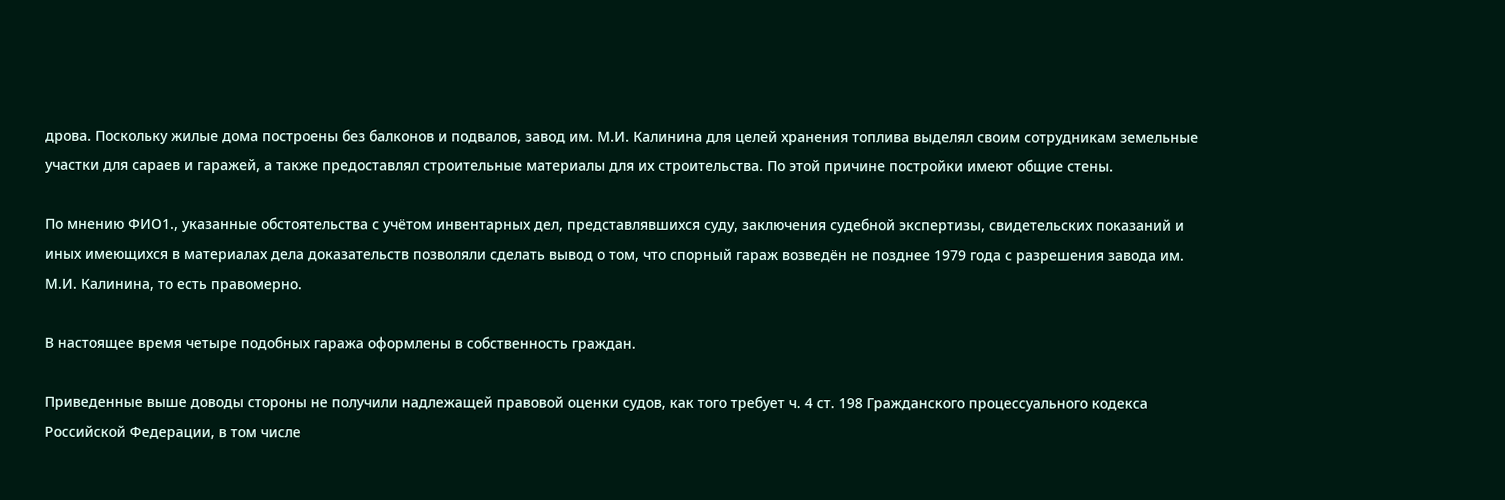дрова. Поскольку жилые дома построены без балконов и подвалов, завод им. М.И. Калинина для целей хранения топлива выделял своим сотрудникам земельные участки для сараев и гаражей, а также предоставлял строительные материалы для их строительства. По этой причине постройки имеют общие стены.

По мнению ФИО1., указанные обстоятельства с учётом инвентарных дел, представлявшихся суду, заключения судебной экспертизы, свидетельских показаний и иных имеющихся в материалах дела доказательств позволяли сделать вывод о том, что спорный гараж возведён не позднее 1979 года с разрешения завода им. М.И. Калинина, то есть правомерно.

В настоящее время четыре подобных гаража оформлены в собственность граждан.

Приведенные выше доводы стороны не получили надлежащей правовой оценки судов, как того требует ч. 4 ст. 198 Гражданского процессуального кодекса Российской Федерации, в том числе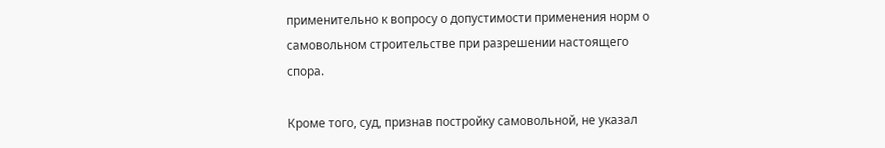применительно к вопросу о допустимости применения норм о самовольном строительстве при разрешении настоящего спора.

Кроме того, суд, признав постройку самовольной, не указал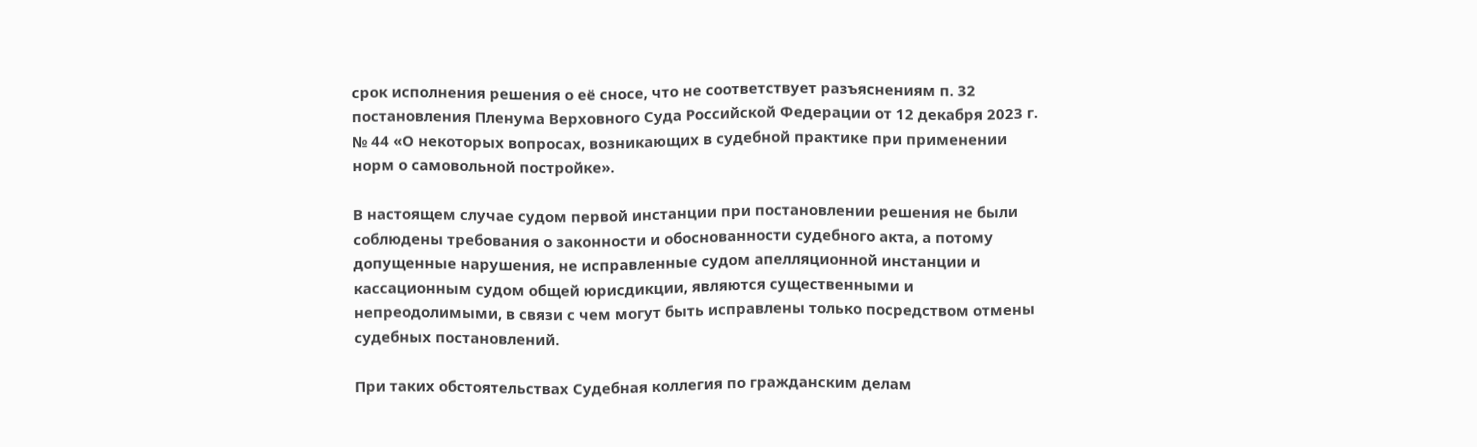срок исполнения решения о её сносе, что не соответствует разъяснениям п. 32 постановления Пленума Верховного Суда Российской Федерации от 12 декабря 2023 г. № 44 «О некоторых вопросах, возникающих в судебной практике при применении норм о самовольной постройке».

В настоящем случае судом первой инстанции при постановлении решения не были соблюдены требования о законности и обоснованности судебного акта, а потому допущенные нарушения, не исправленные судом апелляционной инстанции и кассационным судом общей юрисдикции, являются существенными и непреодолимыми, в связи с чем могут быть исправлены только посредством отмены судебных постановлений.

При таких обстоятельствах Судебная коллегия по гражданским делам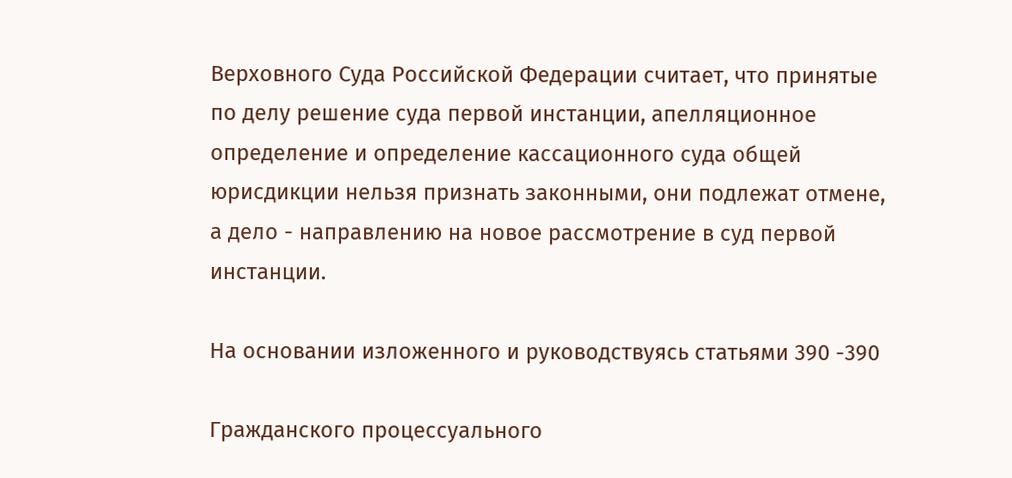Верховного Суда Российской Федерации считает, что принятые по делу решение суда первой инстанции, апелляционное определение и определение кассационного суда общей юрисдикции нельзя признать законными, они подлежат отмене, а дело - направлению на новое рассмотрение в суд первой инстанции.

На основании изложенного и руководствуясь статьями 390 -390

Гражданского процессуального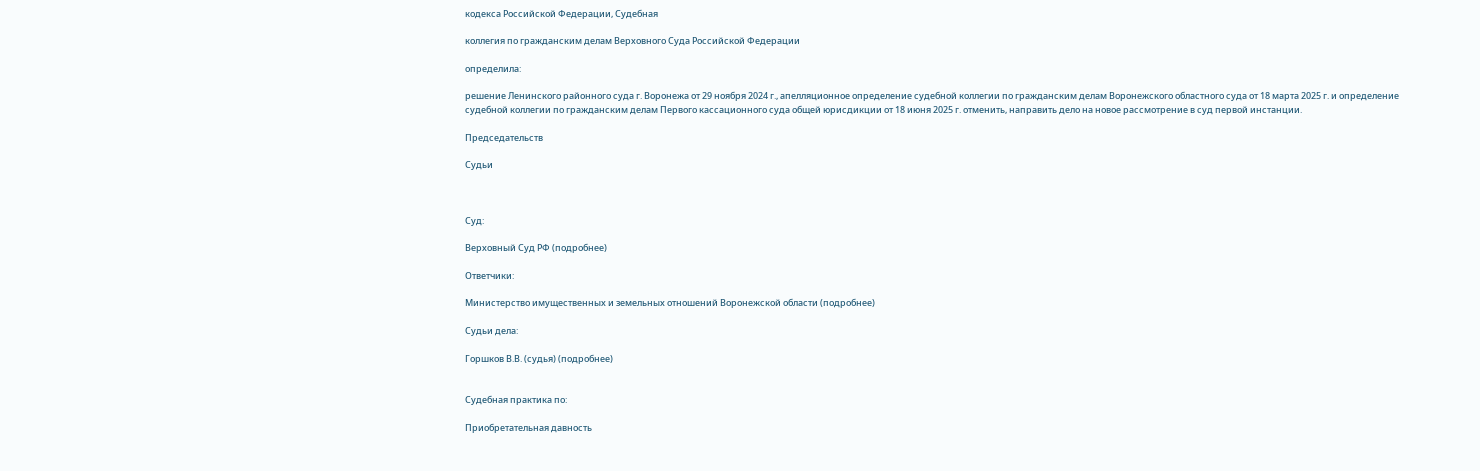кодекса Российской Федерации, Судебная

коллегия по гражданским делам Верховного Суда Российской Федерации

определила:

решение Ленинского районного суда г. Воронежа от 29 ноября 2024 г., апелляционное определение судебной коллегии по гражданским делам Воронежского областного суда от 18 марта 2025 г. и определение судебной коллегии по гражданским делам Первого кассационного суда общей юрисдикции от 18 июня 2025 г. отменить, направить дело на новое рассмотрение в суд первой инстанции.

Председательств

Судьи



Суд:

Верховный Суд РФ (подробнее)

Ответчики:

Министерство имущественных и земельных отношений Воронежской области (подробнее)

Судьи дела:

Горшков В.В. (судья) (подробнее)


Судебная практика по:

Приобретательная давность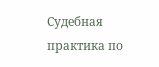Судебная практика по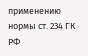применению нормы ст. 234 ГК РФ